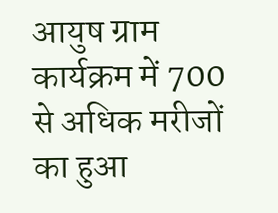आयुष ग्राम कार्यक्रम में 700 से अधिक मरीजों का हुआ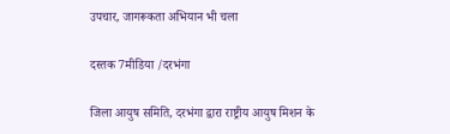उपचार, जागरूकता अभियान भी चला

दस्तक 7मीडिया /दरभंगा

जिला आयुष समिति, दरभंगा द्वारा राष्ट्रीय आयुष मिशन के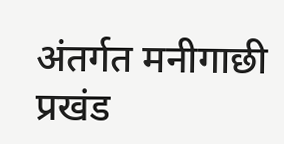अंतर्गत मनीगाछी प्रखंड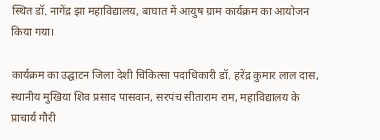स्थित डॉ. नागेंद्र झा महाविद्यालय, बाघात में आयुष ग्राम कार्यक्रम का आयोजन किया गया।

कार्यक्रम का उद्घाटन जिला देशी चिकित्सा पदाधिकारी डॉ. हरेंद्र कुमार लाल दास, स्थानीय मुखिया शिव प्रसाद पासवान, सरपंच सीताराम राम, महाविद्यालय के प्राचार्य गौरी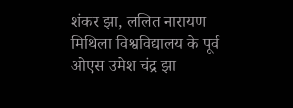शंकर झा, ललित नारायण मिथिला विश्वविद्यालय के पूर्व ओएस उमेश चंद्र झा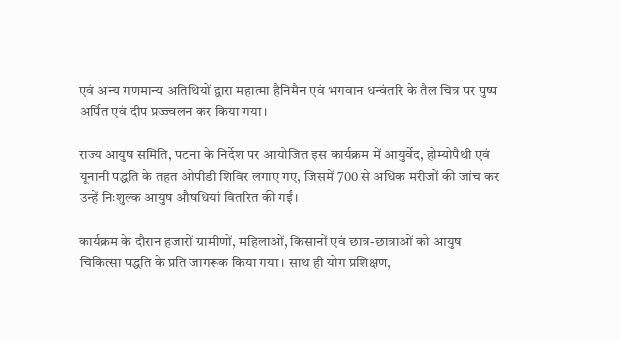एवं अन्य गणमान्य अतिथियों द्वारा महात्मा हैनिमैन एवं भगवान धन्वंतरि के तैल चित्र पर पुष्प अर्पित एवं दीप प्रज्ज्वलन कर किया गया।

राज्य आयुष समिति, पटना के निर्देश पर आयोजित इस कार्यक्रम में आयुर्वेद, होम्योपैथी एवं यूनानी पद्धति के तहत ओपीडी शिविर लगाए गए, जिसमें 700 से अधिक मरीजों की जांच कर उन्हें निःशुल्क आयुष औषधियां वितरित की गईं।

कार्यक्रम के दौरान हजारों ग्रामीणों, महिलाओं, किसानों एवं छात्र-छात्राओं को आयुष चिकित्सा पद्धति के प्रति जागरूक किया गया। साथ ही योग प्रशिक्षण,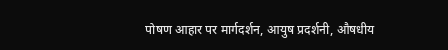पोषण आहार पर मार्गदर्शन, आयुष प्रदर्शनी, औषधीय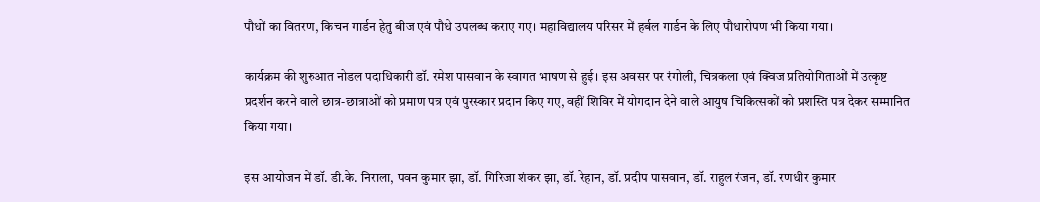पौधों का वितरण, किचन गार्डन हेतु बीज एवं पौधे उपलब्ध कराए गए। महाविद्यालय परिसर में हर्बल गार्डन के लिए पौधारोपण भी किया गया।

कार्यक्रम की शुरुआत नोडल पदाधिकारी डॉ. रमेश पासवान के स्वागत भाषण से हुई। इस अवसर पर रंगोली, चित्रकला एवं क्विज प्रतियोगिताओं में उत्कृष्ट प्रदर्शन करने वाले छात्र-छात्राओं को प्रमाण पत्र एवं पुरस्कार प्रदान किए गए, वहीं शिविर में योगदान देने वाले आयुष चिकित्सकों को प्रशस्ति पत्र देकर सम्मानित किया गया।

इस आयोजन में डॉ. डी.के. निराला, पवन कुमार झा, डॉ. गिरिजा शंकर झा, डॉ. रेहान, डॉ. प्रदीप पासवान, डॉ. राहुल रंजन, डॉ. रणधीर कुमार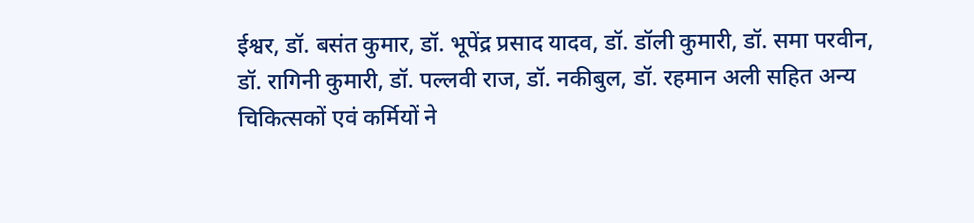ईश्वर, डॉ. बसंत कुमार, डॉ. भूपेंद्र प्रसाद यादव, डॉ. डॉली कुमारी, डॉ. समा परवीन, डॉ. रागिनी कुमारी, डॉ. पल्लवी राज, डॉ. नकीबुल, डॉ. रहमान अली सहित अन्य चिकित्सकों एवं कर्मियों ने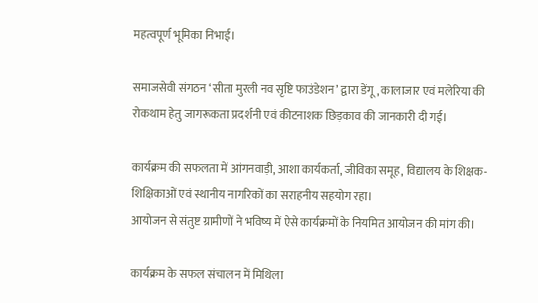महत्वपूर्ण भूमिका निभाई।

समाजसेवी संगठन ‘सीता मुरली नव सृष्टि फाउंडेशन’ द्वारा डेंगू, कालाजार एवं मलेरिया की रोकथाम हेतु जागरूकता प्रदर्शनी एवं कीटनाशक छिड़काव की जानकारी दी गई।

कार्यक्रम की सफलता में आंगनवाड़ी, आशा कार्यकर्ता, जीविका समूह, विद्यालय के शिक्षक-शिक्षिकाओं एवं स्थानीय नागरिकों का सराहनीय सहयोग रहा।
आयोजन से संतुष्ट ग्रामीणों ने भविष्य में ऐसे कार्यक्रमों के नियमित आयोजन की मांग की।

कार्यक्रम के सफल संचालन में मिथिला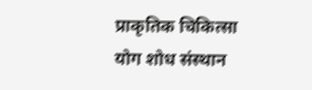प्राकृतिक चिकित्सा योग शोध संस्थान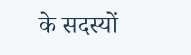के सदस्यों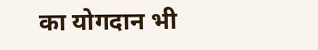का योगदान भी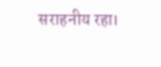सराहनीय रहा।